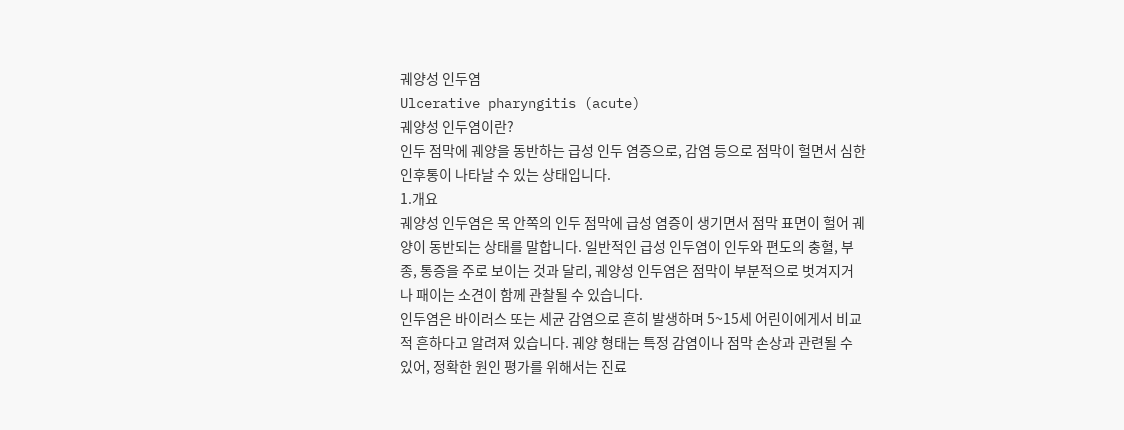궤양성 인두염
Ulcerative pharyngitis (acute)
궤양성 인두염이란?
인두 점막에 궤양을 동반하는 급성 인두 염증으로, 감염 등으로 점막이 헐면서 심한 인후통이 나타날 수 있는 상태입니다.
1.개요
궤양성 인두염은 목 안쪽의 인두 점막에 급성 염증이 생기면서 점막 표면이 헐어 궤양이 동반되는 상태를 말합니다. 일반적인 급성 인두염이 인두와 편도의 충혈, 부종, 통증을 주로 보이는 것과 달리, 궤양성 인두염은 점막이 부분적으로 벗겨지거나 패이는 소견이 함께 관찰될 수 있습니다.
인두염은 바이러스 또는 세균 감염으로 흔히 발생하며 5~15세 어린이에게서 비교적 흔하다고 알려져 있습니다. 궤양 형태는 특정 감염이나 점막 손상과 관련될 수 있어, 정확한 원인 평가를 위해서는 진료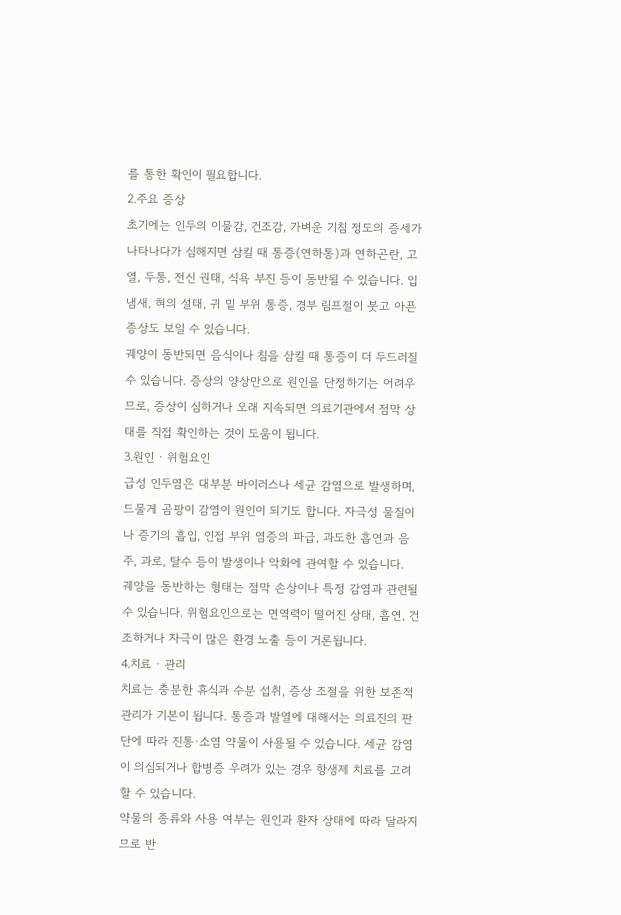를 통한 확인이 필요합니다.
2.주요 증상
초기에는 인두의 이물감, 건조감, 가벼운 기침 정도의 증세가 나타나다가 심해지면 삼킬 때 통증(연하통)과 연하곤란, 고열, 두통, 전신 권태, 식욕 부진 등이 동반될 수 있습니다. 입 냄새, 혀의 설태, 귀 밑 부위 통증, 경부 림프절이 붓고 아픈 증상도 보일 수 있습니다.
궤양이 동반되면 음식이나 침을 삼킬 때 통증이 더 두드러질 수 있습니다. 증상의 양상만으로 원인을 단정하기는 어려우므로, 증상이 심하거나 오래 지속되면 의료기관에서 점막 상태를 직접 확인하는 것이 도움이 됩니다.
3.원인 · 위험요인
급성 인두염은 대부분 바이러스나 세균 감염으로 발생하며, 드물게 곰팡이 감염이 원인이 되기도 합니다. 자극성 물질이나 증기의 흡입, 인접 부위 염증의 파급, 과도한 흡연과 음주, 과로, 탈수 등이 발생이나 악화에 관여할 수 있습니다.
궤양을 동반하는 형태는 점막 손상이나 특정 감염과 관련될 수 있습니다. 위험요인으로는 면역력이 떨어진 상태, 흡연, 건조하거나 자극이 많은 환경 노출 등이 거론됩니다.
4.치료 · 관리
치료는 충분한 휴식과 수분 섭취, 증상 조절을 위한 보존적 관리가 기본이 됩니다. 통증과 발열에 대해서는 의료진의 판단에 따라 진통·소염 약물이 사용될 수 있습니다. 세균 감염이 의심되거나 합병증 우려가 있는 경우 항생제 치료를 고려할 수 있습니다.
약물의 종류와 사용 여부는 원인과 환자 상태에 따라 달라지므로 반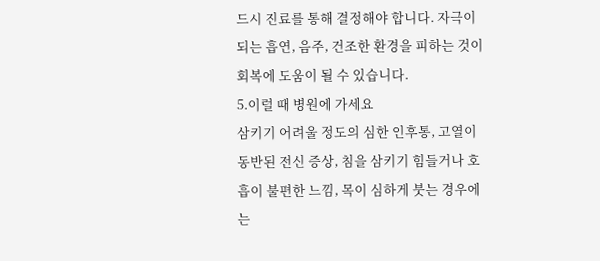드시 진료를 통해 결정해야 합니다. 자극이 되는 흡연, 음주, 건조한 환경을 피하는 것이 회복에 도움이 될 수 있습니다.
5.이럴 때 병원에 가세요
삼키기 어려울 정도의 심한 인후통, 고열이 동반된 전신 증상, 침을 삼키기 힘들거나 호흡이 불편한 느낌, 목이 심하게 붓는 경우에는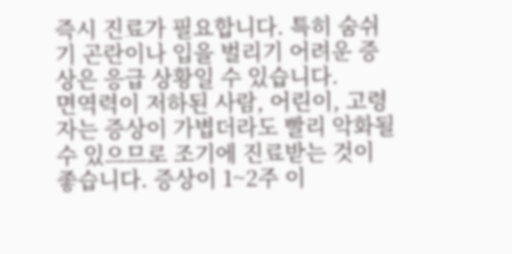즉시 진료가 필요합니다. 특히 숨쉬기 곤란이나 입을 벌리기 어려운 증상은 응급 상황일 수 있습니다.
면역력이 저하된 사람, 어린이, 고령자는 증상이 가볍더라도 빨리 악화될 수 있으므로 조기에 진료받는 것이 좋습니다. 증상이 1~2주 이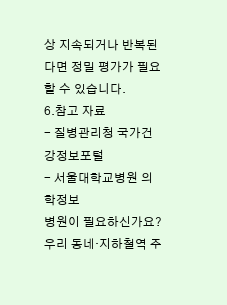상 지속되거나 반복된다면 정밀 평가가 필요할 수 있습니다.
6.참고 자료
- 질병관리청 국가건강정보포털
- 서울대학교병원 의학정보
병원이 필요하신가요?
우리 동네·지하철역 주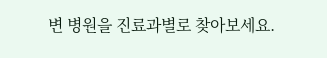변 병원을 진료과별로 찾아보세요.